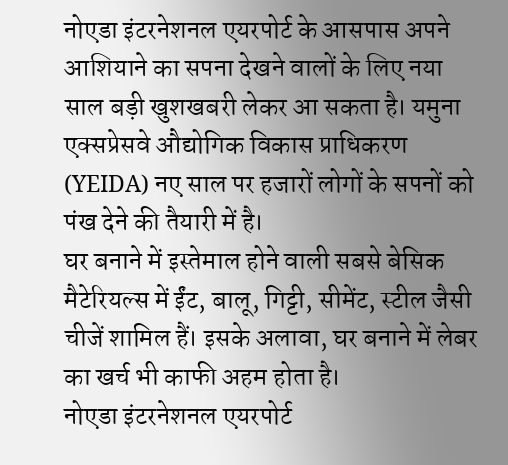नोएडा इंटरनेशनल एयरपोर्ट के आसपास अपने आशियाने का सपना देखने वालों के लिए नया साल बड़ी खुशखबरी लेकर आ सकता है। यमुना एक्सप्रेसवे औद्योगिक विकास प्राधिकरण (YEIDA) नए साल पर हजारों लोगों के सपनों को पंख देने की तैयारी में है।
घर बनाने में इस्तेमाल होने वाली सबसे बेसिक मैटेरियल्स में ईंट, बालू, गिट्टी, सीमेंट, स्टील जैसी चीजें शामिल हैं। इसके अलावा, घर बनाने में लेबर का खर्च भी काफी अहम होता है।
नोएडा इंटरनेशनल एयरपोर्ट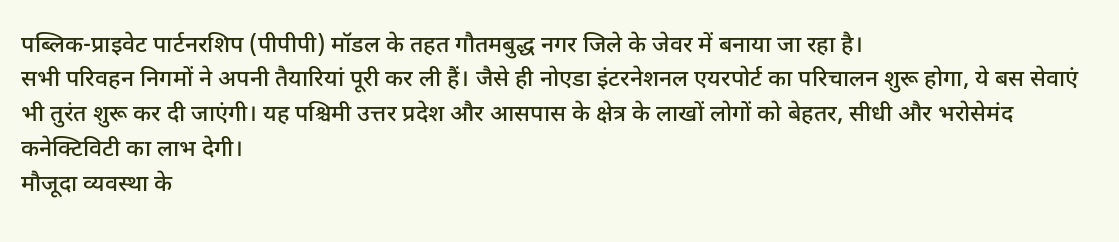पब्लिक-प्राइवेट पार्टनरशिप (पीपीपी) मॉडल के तहत गौतमबुद्ध नगर जिले के जेवर में बनाया जा रहा है।
सभी परिवहन निगमों ने अपनी तैयारियां पूरी कर ली हैं। जैसे ही नोएडा इंटरनेशनल एयरपोर्ट का परिचालन शुरू होगा, ये बस सेवाएं भी तुरंत शुरू कर दी जाएंगी। यह पश्चिमी उत्तर प्रदेश और आसपास के क्षेत्र के लाखों लोगों को बेहतर, सीधी और भरोसेमंद कनेक्टिविटी का लाभ देगी।
मौजूदा व्यवस्था के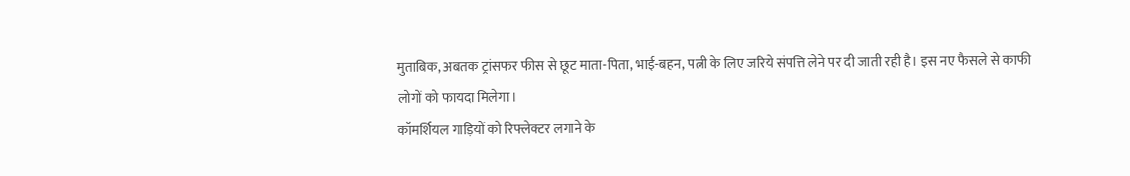मुताबिक, अबतक ट्रांसफर फीस से छूट माता-पिता, भाई-बहन, पत्नी के लिए जरिये संपत्ति लेने पर दी जाती रही है। इस नए फैसले से काफी लोगों को फायदा मिलेगा।
कॉमर्शियल गाड़ियों को रिफ्लेक्टर लगाने के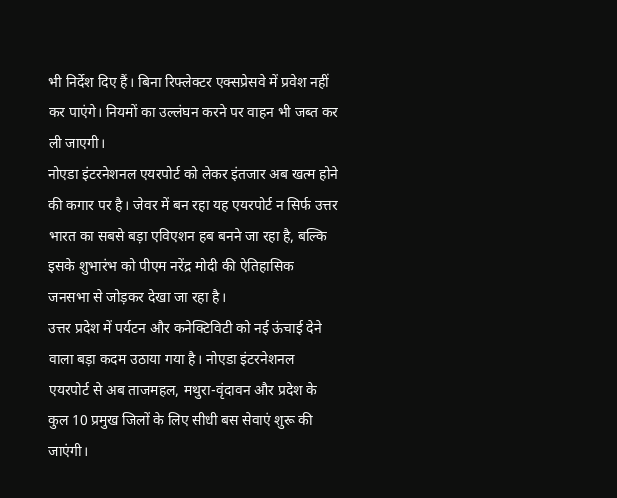भी निर्देश दिए हैं। बिना रिफ्लेक्टर एक्सप्रेसवे में प्रवेश नहीं कर पाएंगे। नियमों का उल्लंघन करने पर वाहन भी जब्त कर ली जाएगी।
नोएडा इंटरनेशनल एयरपोर्ट को लेकर इंतजार अब खत्म होने की कगार पर है। जेवर में बन रहा यह एयरपोर्ट न सिर्फ उत्तर भारत का सबसे बड़ा एविएशन हब बनने जा रहा है, बल्कि इसके शुभारंभ को पीएम नरेंद्र मोदी की ऐतिहासिक जनसभा से जोड़कर देखा जा रहा है।
उत्तर प्रदेश में पर्यटन और कनेक्टिविटी को नई ऊंचाई देने वाला बड़ा कदम उठाया गया है। नोएडा इंटरनेशनल एयरपोर्ट से अब ताजमहल, मथुरा-वृंदावन और प्रदेश के कुल 10 प्रमुख जिलों के लिए सीधी बस सेवाएं शुरू की जाएंगी।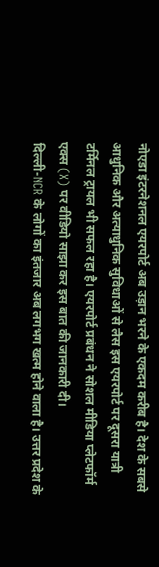नोएडा इंटरनेशनल एयरपोर्ट अब उड़ान भरने के एकदम करीब है। देश के सबसे आधुनिक और अत्याधुनिक सुविधाओं से लैस इस एयरपोर्ट पर दूसरा यात्री टर्मिनल ट्रायल भी सफल रहा है। एयरपोर्ट प्रबंधन ने सोशल मीडिया प्लेटफॉर्म एक्स (X) पर वीडियो साझा कर इस बात की जानकारी दी।
दिल्ली-NCR के लोगों का इंतजार अब लगभग खत्म होने वाला है। उत्तर प्रदेश के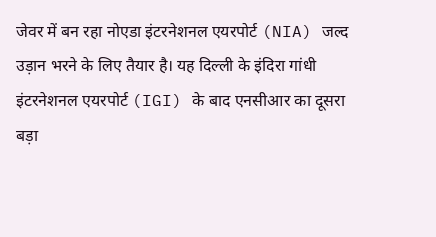जेवर में बन रहा नोएडा इंटरनेशनल एयरपोर्ट (NIA) जल्द उड़ान भरने के लिए तैयार है। यह दिल्ली के इंदिरा गांधी इंटरनेशनल एयरपोर्ट (IGI) के बाद एनसीआर का दूसरा बड़ा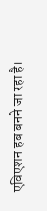एविएशन हब बनने जा रहा है।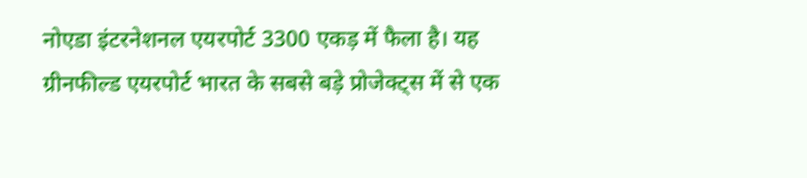नोएडा इंटरनेशनल एयरपोर्ट 3300 एकड़ में फैला है। यह ग्रीनफील्ड एयरपोर्ट भारत के सबसे बड़े प्रोजेक्ट्स में से एक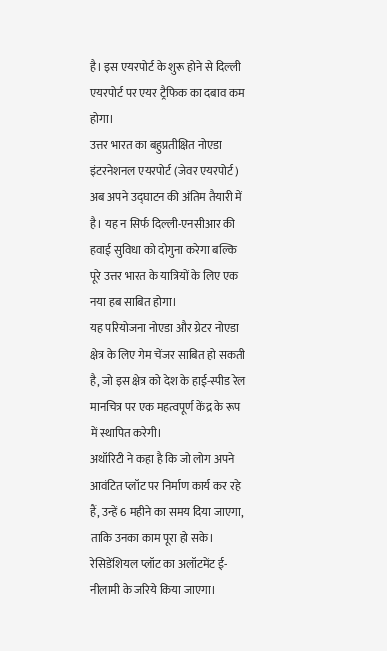है। इस एयरपोर्ट के शुरू होने से दिल्ली एयरपोर्ट पर एयर ट्रैफिक का दबाव कम होगा।
उत्तर भारत का बहुप्रतीक्षित नोएडा इंटरनेशनल एयरपोर्ट (जेवर एयरपोर्ट) अब अपने उद्घाटन की अंतिम तैयारी में है। यह न सिर्फ दिल्ली-एनसीआर की हवाई सुविधा को दोगुना करेगा बल्कि पूरे उत्तर भारत के यात्रियों के लिए एक नया हब साबित होगा।
यह परियोजना नोएडा और ग्रेटर नोएडा क्षेत्र के लिए गेम चेंजर साबित हो सकती है, जो इस क्षेत्र को देश के हाई-स्पीड रेल मानचित्र पर एक महत्वपूर्ण केंद्र के रूप में स्थापित करेगी।
अथॉरिटी ने कहा है कि जो लोग अपने आवंटित प्लॉट पर निर्माण कार्य कर रहे हैं, उन्हें 6 महीने का समय दिया जाएगा, ताकि उनका काम पूरा हो सके।
रेसिडेंशियल प्लॉट का अलॉटमेंट ई-नीलामी के जरिये किया जाएगा।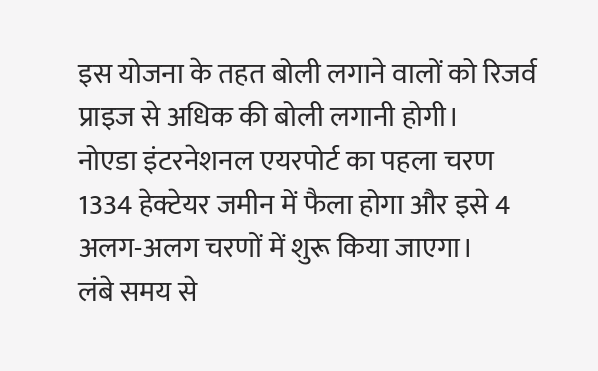इस योजना के तहत बोली लगाने वालों को रिजर्व प्राइज से अधिक की बोली लगानी होगी।
नोएडा इंटरनेशनल एयरपोर्ट का पहला चरण 1334 हेक्टेयर जमीन में फैला होगा और इसे 4 अलग-अलग चरणों में शुरू किया जाएगा।
लंबे समय से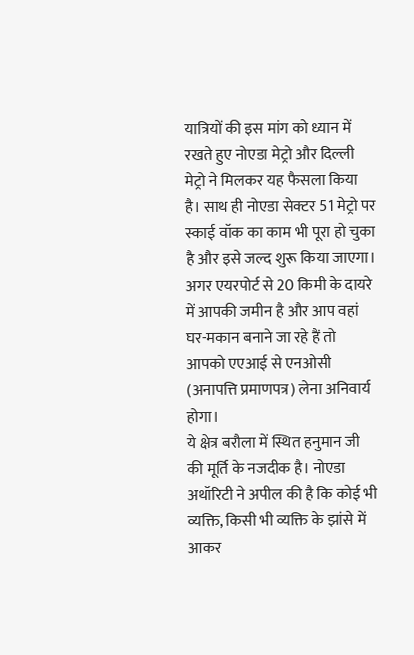यात्रियों की इस मांग को ध्यान में रखते हुए नोएडा मेट्रो और दिल्ली मेट्रो ने मिलकर यह फैसला किया है। साथ ही नोएडा सेक्टर 51 मेट्रो पर स्काई वॉक का काम भी पूरा हो चुका है और इसे जल्द शुरू किया जाएगा।
अगर एयरपोर्ट से 20 किमी के दायरे में आपकी जमीन है और आप वहां घर-मकान बनाने जा रहे हैं तो आपको एएआई से एनओसी (अनापत्ति प्रमाणपत्र) लेना अनिवार्य होगा।
ये क्षेत्र बरौला में स्थित हनुमान जी की मूर्ति के नजदीक है। नोएडा अथॉरिटी ने अपील की है कि कोई भी व्यक्ति, किसी भी व्यक्ति के झांसे में आकर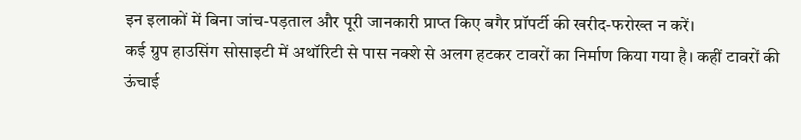इन इलाकों में बिना जांच-पड़ताल और पूरी जानकारी प्राप्त किए बगैर प्रॉपर्टी की खरीद-फरोख्त न करें।
कई ग्रुप हाउसिंग सोसाइटी में अथॉरिटी से पास नक्शे से अलग हटकर टावरों का निर्माण किया गया है। कहीं टावरों की ऊंचाई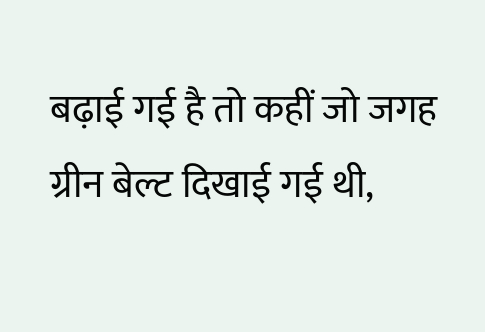बढ़ाई गई है तो कहीं जो जगह ग्रीन बेल्ट दिखाई गई थी,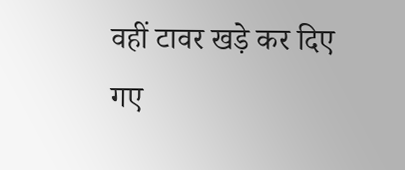वहीं टावर खड़े कर दिए गए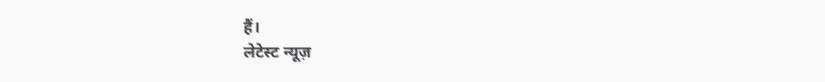हैं।
लेटेस्ट न्यूज़